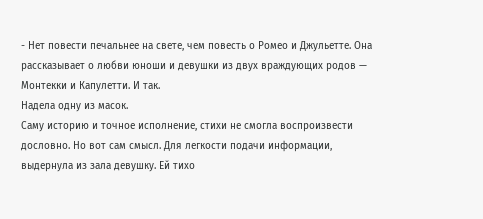- Нет повести печальнее на свете, чем повесть о Ромео и Джульетте. Она рассказывает о любви юноши и девушки из двух враждующих родов — Монтекки и Капулетти. И так.
Надела одну из масок.
Саму историю и точное исполнение, стихи не смогла воспроизвести дословно. Но вот сам смысл. Для легкости подачи информации, выдернула из зала девушку. Ей тихо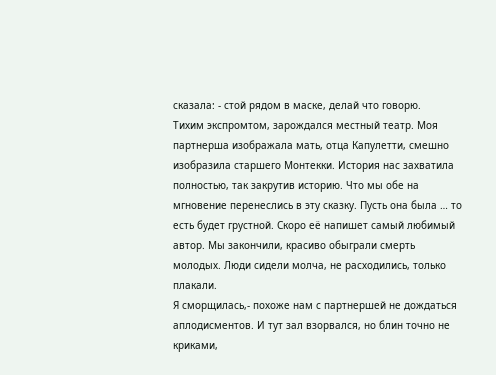сказала: - стой рядом в маске, делай что говорю.
Тихим экспромтом, зарождался местный театр. Моя партнерша изображала мать, отца Капулетти, смешно изобразила старшего Монтекки. История нас захватила полностью, так закрутив историю. Что мы обе на мгновение перенеслись в эту сказку. Пусть она была … то есть будет грустной. Скоро её напишет самый любимый автор. Мы закончили, красиво обыграли смерть молодых. Люди сидели молча, не расходились, только плакали.
Я сморщилась,- похоже нам с партнершей не дождаться аплодисментов. И тут зал взорвался, но блин точно не криками,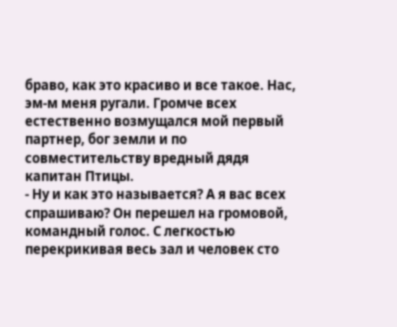браво, как это красиво и все такое. Нас, эм-м меня ругали. Громче всех естественно возмущался мой первый партнер, бог земли и по совместительству вредный дядя капитан Птицы.
- Ну и как это называется? А я вас всех спрашиваю? Он перешел на громовой, командный голос. С легкостью перекрикивая весь зал и человек сто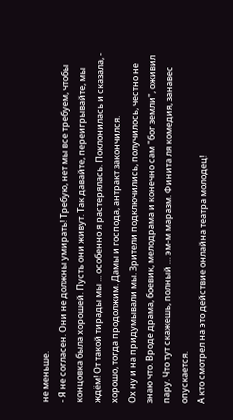не меньше.
- Я не согласен. Они не должны умирать! Требую, нет мы все требуем, чтобы концовка была хорошей. Пусть они живут. Так давайте, переигрывайте, мы ждём! От такой тирады мы ... особенно я растерялась. Поклонилась и сказала, - хорошо, тогда продолжим. Дамы и господа, антракт закончился.
Ох ну и на придумывали мы. Зрители подключились, получилось, честно не знаю что. Вроде драма, боевик, мелодрама и конечно сам "бог земли", оживил пару. Что тут скажешь, полный … эм-м маразм. Финита ля комедия, занавес опускается.
А кто смотрел на это действие онлайна театра молодец!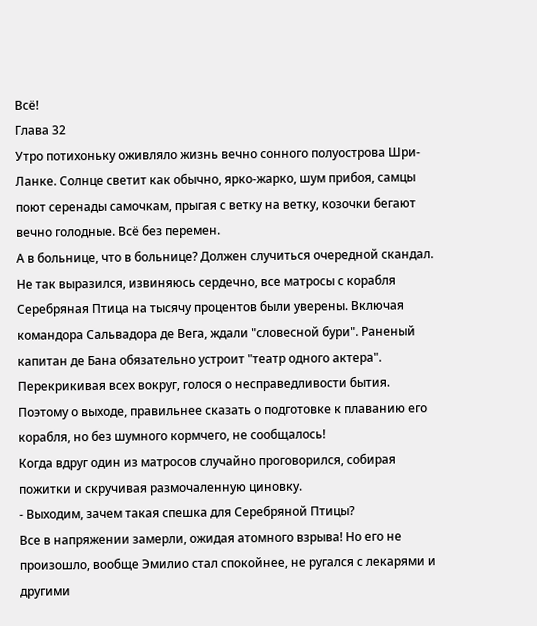Всё!
Глава 32
Утро потихоньку оживляло жизнь вечно сонного полуострова Шри-Ланке. Солнце светит как обычно, ярко-жарко, шум прибоя, самцы поют серенады самочкам, прыгая с ветку на ветку, козочки бегают вечно голодные. Всё без перемен.
А в больнице, что в больнице? Должен случиться очередной скандал. Не так выразился, извиняюсь сердечно, все матросы с корабля Серебряная Птица на тысячу процентов были уверены. Включая командора Сальвадора де Вега, ждали "словесной бури". Раненый капитан де Бана обязательно устроит "театр одного актера". Перекрикивая всех вокруг, голося о несправедливости бытия. Поэтому о выходе, правильнее сказать о подготовке к плаванию его корабля, но без шумного кормчего, не сообщалось!
Когда вдруг один из матросов случайно проговорился, собирая пожитки и скручивая размочаленную циновку.
- Выходим, зачем такая спешка для Серебряной Птицы?
Все в напряжении замерли, ожидая атомного взрыва! Но его не произошло, вообще Эмилио стал спокойнее, не ругался с лекарями и другими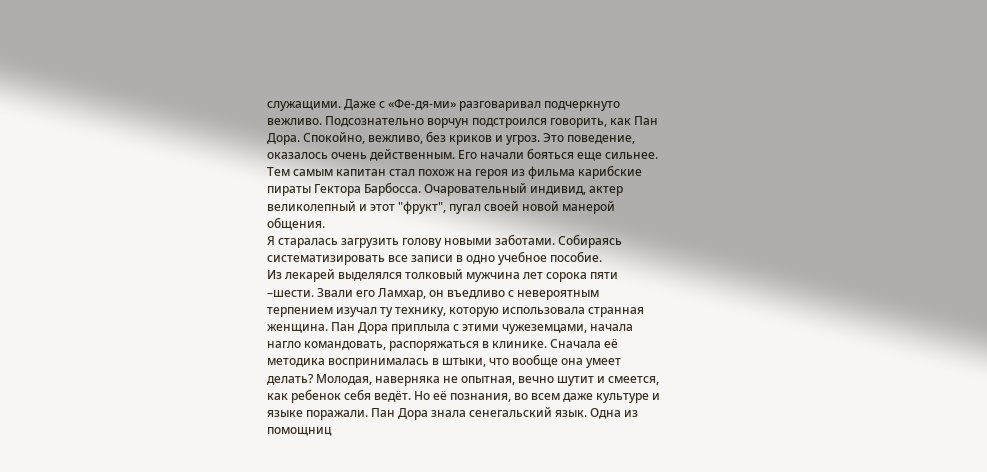служащими. Даже с «Фе-дя-ми» разговаривал подчеркнуто вежливо. Подсознательно ворчун подстроился говорить, как Пан Дора. Спокойно, вежливо, без криков и угроз. Это поведение, оказалось очень действенным. Его начали бояться еще сильнее. Тем самым капитан стал похож на героя из фильма карибские пираты Гектора Барбосса. Очаровательный индивид, актер великолепный и этот "фрукт", пугал своей новой манерой общения.
Я старалась загрузить голову новыми заботами. Собираясь систематизировать все записи в одно учебное пособие.
Из лекарей выделялся толковый мужчина лет сорока пяти –шести. Звали его Ламхар, он въедливо с невероятным терпением изучал ту технику, которую использовала странная женщина. Пан Дора приплыла с этими чужеземцами, начала нагло командовать, распоряжаться в клинике. Сначала её методика воспринималась в штыки, что вообще она умеет делать? Молодая, наверняка не опытная, вечно шутит и смеется, как ребенок себя ведёт. Но её познания, во всем даже культуре и языке поражали. Пан Дора знала сенегальский язык. Одна из помощниц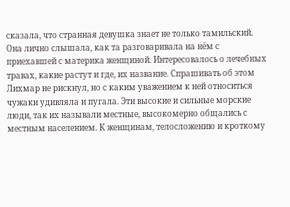сказала, что странная девушка знает не только тамильский. Она лично слышала, как та разговаривала на нём с приехавшей с материка женщиной. Интересовалось о лечебных травах, какие растут и где, их название. Спрашивать об этом Лихмар не рискнул, но с каким уважением к ней относиться чужаки удивляла и пугала. Эти высокие и сильные морские люди, так их называли местные, высокомерно общались с местным населением. К женщинам, телосложению и кроткому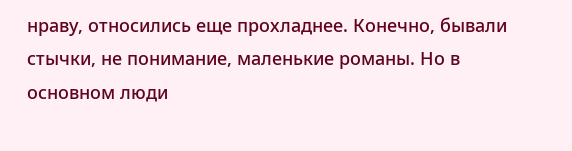нраву, относились еще прохладнее. Конечно, бывали стычки, не понимание, маленькие романы. Но в основном люди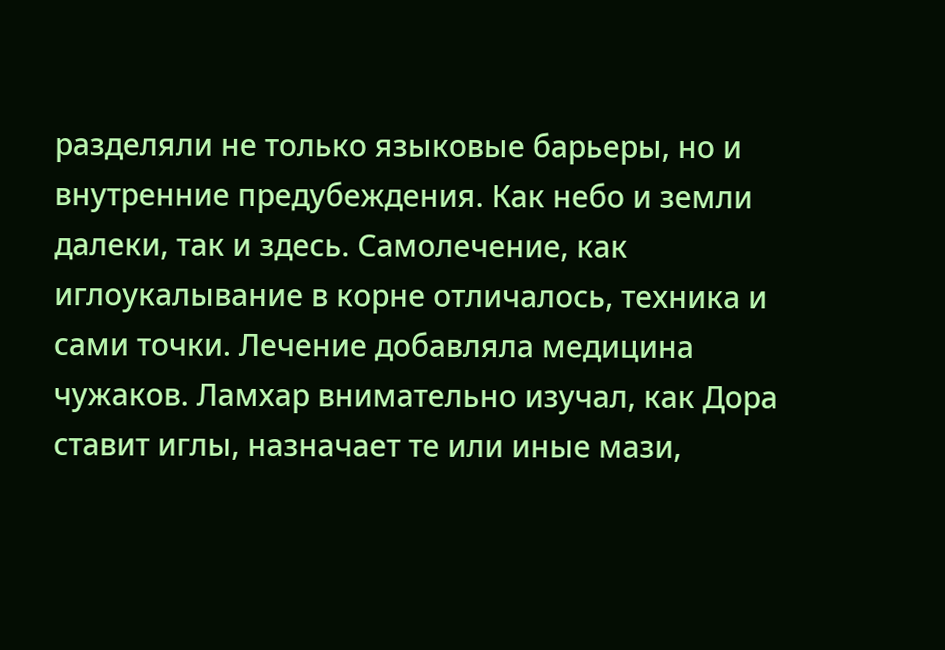разделяли не только языковые барьеры, но и внутренние предубеждения. Как небо и земли далеки, так и здесь. Самолечение, как иглоукалывание в корне отличалось, техника и сами точки. Лечение добавляла медицина чужаков. Ламхар внимательно изучал, как Дора ставит иглы, назначает те или иные мази,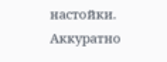настойки. Аккуратно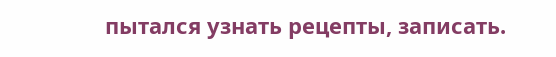пытался узнать рецепты, записать.